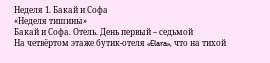Неделя 1. Бакай и Софа
«Неделя тишины»
Бакай и Софа. Отель. День первый – седьмой
На четвёртом этаже бутик-отеля «Elara», что на тихой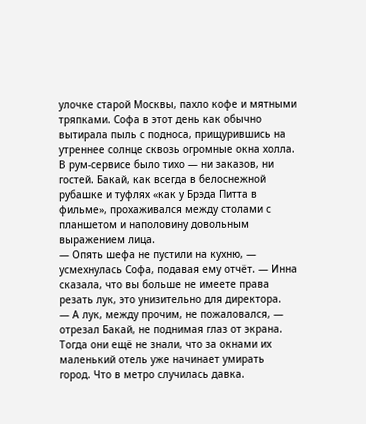улочке старой Москвы, пахло кофе и мятными тряпками. Софа в этот день как обычно вытирала пыль с подноса, прищурившись на утреннее солнце сквозь огромные окна холла. В рум-сервисе было тихо — ни заказов, ни гостей. Бакай, как всегда в белоснежной рубашке и туфлях «как у Брэда Питта в фильме», прохаживался между столами с планшетом и наполовину довольным выражением лица.
— Опять шефа не пустили на кухню, — усмехнулась Софа, подавая ему отчёт. — Инна сказала, что вы больше не имеете права резать лук, это унизительно для директора.
— А лук, между прочим, не пожаловался, — отрезал Бакай, не поднимая глаз от экрана.
Тогда они ещё не знали, что за окнами их маленький отель уже начинает умирать город. Что в метро случилась давка.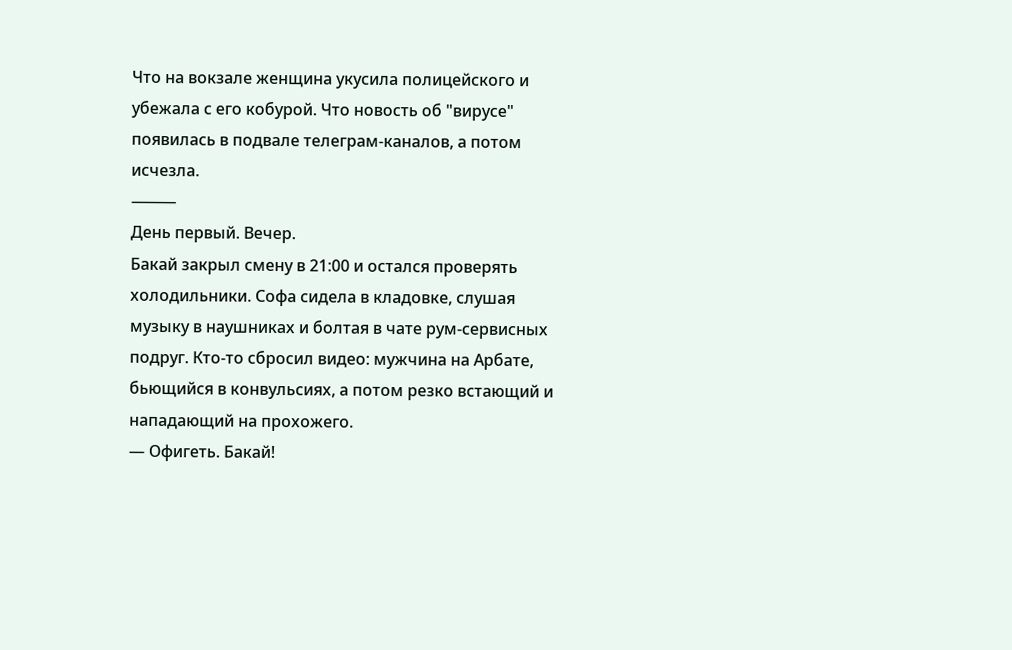Что на вокзале женщина укусила полицейского и убежала с его кобурой. Что новость об "вирусе" появилась в подвале телеграм-каналов, а потом исчезла.
⸻
День первый. Вечер.
Бакай закрыл смену в 21:00 и остался проверять холодильники. Софа сидела в кладовке, слушая музыку в наушниках и болтая в чате рум-сервисных подруг. Кто-то сбросил видео: мужчина на Арбате, бьющийся в конвульсиях, а потом резко встающий и нападающий на прохожего.
— Офигеть. Бакай!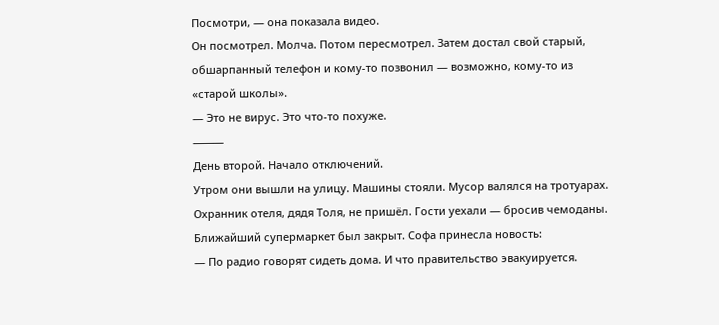Посмотри, — она показала видео.
Он посмотрел. Молча. Потом пересмотрел. Затем достал свой старый, обшарпанный телефон и кому-то позвонил — возможно, кому-то из «старой школы».
— Это не вирус. Это что-то похуже.
⸻
День второй. Начало отключений.
Утром они вышли на улицу. Машины стояли. Мусор валялся на тротуарах. Охранник отеля, дядя Толя, не пришёл. Гости уехали — бросив чемоданы. Ближайший супермаркет был закрыт. Софа принесла новость:
— По радио говорят сидеть дома. И что правительство эвакуируется.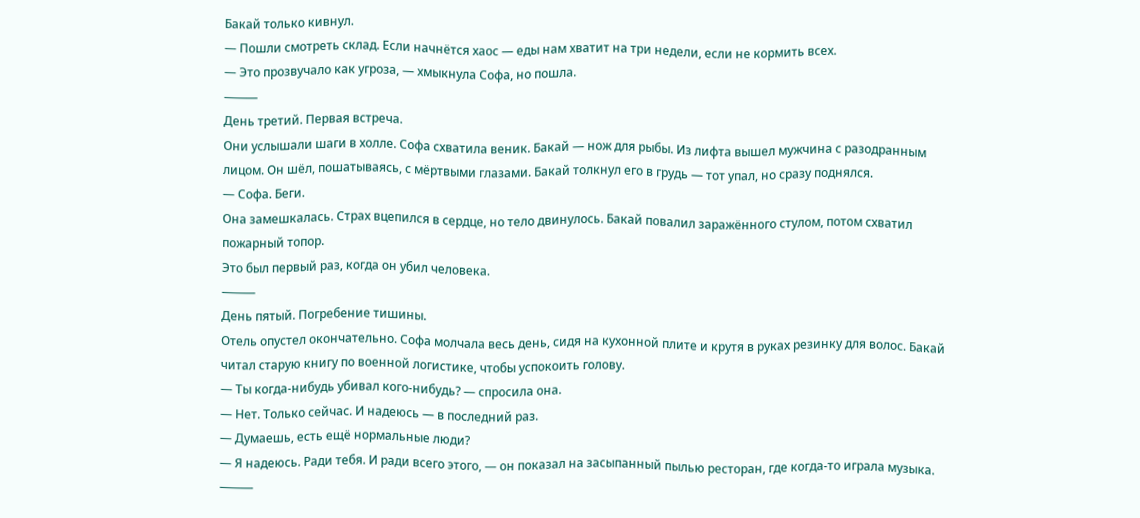Бакай только кивнул.
— Пошли смотреть склад. Если начнётся хаос — еды нам хватит на три недели, если не кормить всех.
— Это прозвучало как угроза, — хмыкнула Софа, но пошла.
⸻
День третий. Первая встреча.
Они услышали шаги в холле. Софа схватила веник. Бакай — нож для рыбы. Из лифта вышел мужчина с разодранным лицом. Он шёл, пошатываясь, с мёртвыми глазами. Бакай толкнул его в грудь — тот упал, но сразу поднялся.
— Софа. Беги.
Она замешкалась. Страх вцепился в сердце, но тело двинулось. Бакай повалил заражённого стулом, потом схватил пожарный топор.
Это был первый раз, когда он убил человека.
⸻
День пятый. Погребение тишины.
Отель опустел окончательно. Софа молчала весь день, сидя на кухонной плите и крутя в руках резинку для волос. Бакай читал старую книгу по военной логистике, чтобы успокоить голову.
— Ты когда-нибудь убивал кого-нибудь? — спросила она.
— Нет. Только сейчас. И надеюсь — в последний раз.
— Думаешь, есть ещё нормальные люди?
— Я надеюсь. Ради тебя. И ради всего этого, — он показал на засыпанный пылью ресторан, где когда-то играла музыка.
⸻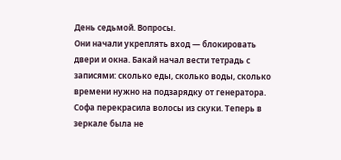День седьмой. Вопросы.
Они начали укреплять вход — блокировать двери и окна. Бакай начал вести тетрадь с записями: сколько еды, сколько воды, сколько времени нужно на подзарядку от генератора.
Софа перекрасила волосы из скуки. Теперь в зеркале была не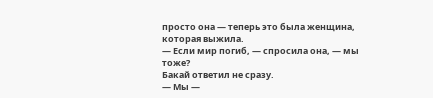просто она — теперь это была женщина, которая выжила.
— Если мир погиб, — спросила она, — мы тоже?
Бакай ответил не сразу.
— Мы —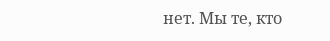нет. Мы те, кто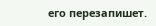его перезапишет.